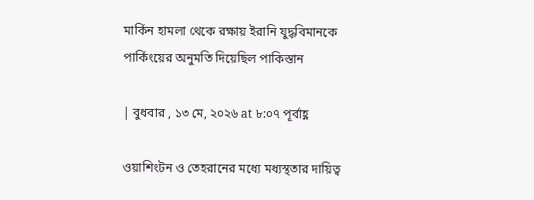মার্কিন হামলা থেকে রক্ষায় ইরানি যুদ্ধবিমানকে পার্কিংয়ের অনুমতি দিয়েছিল পাকিস্তান

| বুধবার , ১৩ মে, ২০২৬ at ৮:০৭ পূর্বাহ্ণ

ওয়াশিংটন ও তেহরানের মধ্যে মধ্যস্থতার দায়িত্ব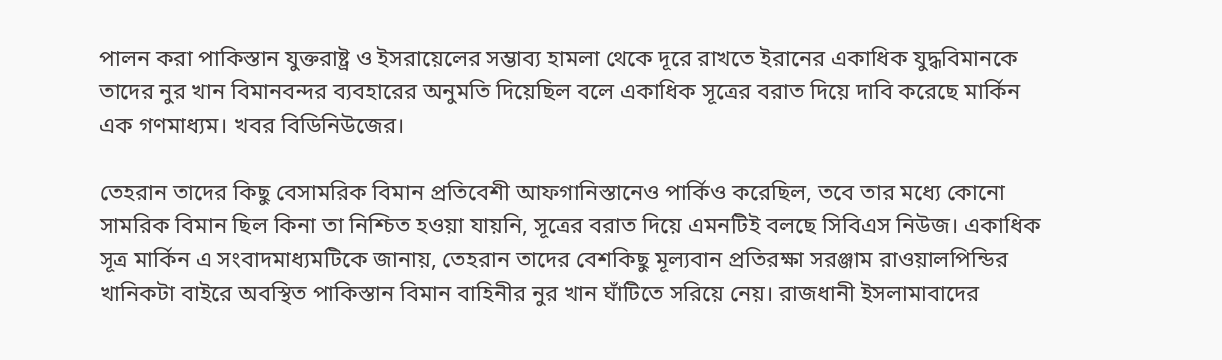পালন করা পাকিস্তান যুক্তরাষ্ট্র ও ইসরায়েলের সম্ভাব্য হামলা থেকে দূরে রাখতে ইরানের একাধিক যুদ্ধবিমানকে তাদের নুর খান বিমানবন্দর ব্যবহারের অনুমতি দিয়েছিল বলে একাধিক সূত্রের বরাত দিয়ে দাবি করেছে মার্কিন এক গণমাধ্যম। খবর বিডিনিউজের।

তেহরান তাদের কিছু বেসামরিক বিমান প্রতিবেশী আফগানিস্তানেও পার্কিও করেছিল, তবে তার মধ্যে কোনো সামরিক বিমান ছিল কিনা তা নিশ্চিত হওয়া যায়নি, সূত্রের বরাত দিয়ে এমনটিই বলছে সিবিএস নিউজ। একাধিক সূত্র মার্কিন এ সংবাদমাধ্যমটিকে জানায়, তেহরান তাদের বেশকিছু মূল্যবান প্রতিরক্ষা সরঞ্জাম রাওয়ালপিন্ডির খানিকটা বাইরে অবস্থিত পাকিস্তান বিমান বাহিনীর নুর খান ঘাঁটিতে সরিয়ে নেয়। রাজধানী ইসলামাবাদের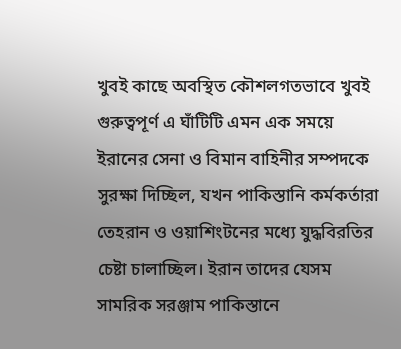খুবই কাছে অবস্থিত কৌশলগতভাবে খুবই গুরুত্বপূর্ণ এ ঘাঁটিটি এমন এক সময়ে ইরানের সেনা ও বিমান বাহিনীর সম্পদকে সুরক্ষা দিচ্ছিল, যখন পাকিস্তানি কর্মকর্তারা তেহরান ও ওয়াশিংটনের মধ্যে যুদ্ধবিরতির চেষ্টা চালাচ্ছিল। ইরান তাদের যেসম সামরিক সরঞ্জাম পাকিস্তানে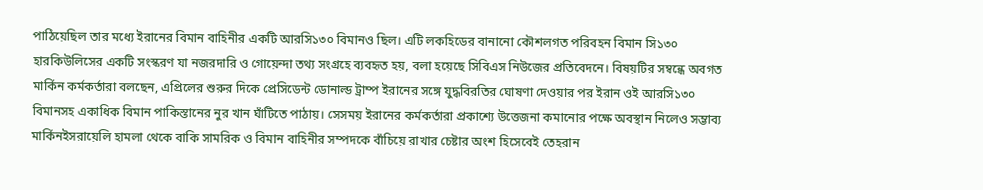পাঠিয়েছিল তার মধ্যে ইরানের বিমান বাহিনীর একটি আরসি১৩০ বিমানও ছিল। এটি লকহিডের বানানো কৌশলগত পরিবহন বিমান সি১৩০ হারকিউলিসের একটি সংস্করণ যা নজরদারি ও গোয়েন্দা তথ্য সংগ্রহে ব্যবহৃত হয়, বলা হয়েছে সিবিএস নিউজের প্রতিবেদনে। বিষয়টির সম্বন্ধে অবগত মার্কিন কর্মকর্তারা বলছেন, এপ্রিলের শুরুর দিকে প্রেসিডেন্ট ডোনাল্ড ট্রাম্প ইরানের সঙ্গে যুদ্ধবিরতির ঘোষণা দেওয়ার পর ইরান ওই আরসি১৩০ বিমানসহ একাধিক বিমান পাকিস্তানের নুর খান ঘাঁটিতে পাঠায়। সেসময় ইরানের কর্মকর্তারা প্রকাশ্যে উত্তেজনা কমানোর পক্ষে অবস্থান নিলেও সম্ভাব্য মার্কিনইসরায়েলি হামলা থেকে বাকি সামরিক ও বিমান বাহিনীর সম্পদকে বাঁচিয়ে রাখার চেষ্টার অংশ হিসেবেই তেহরান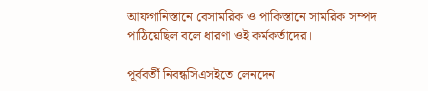আফগানিস্তানে বেসামরিক ও পাকিস্তানে সামরিক সম্পদ পাঠিয়েছিল বলে ধারণা ওই কর্মকর্তাদের।

পূর্ববর্তী নিবন্ধসিএসইতে লেনদেন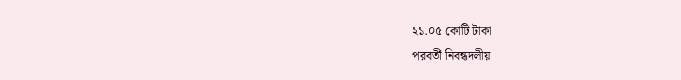২১.০৫ কোটি টাকা
পরবর্তী নিবন্ধদলীয়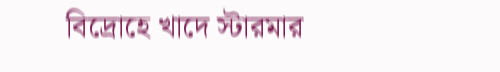বিদ্রোহে খাদে স্টারমার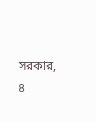সরকার, ৪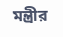মন্ত্রীর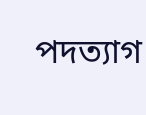পদত্যাগ